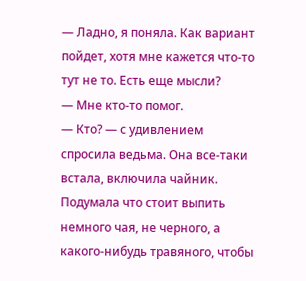— Ладно, я поняла. Как вариант пойдет, хотя мне кажется что-то тут не то. Есть еще мысли?
— Мне кто-то помог.
— Кто? — с удивлением спросила ведьма. Она все-таки встала, включила чайник. Подумала что стоит выпить немного чая, не черного, а какого-нибудь травяного, чтобы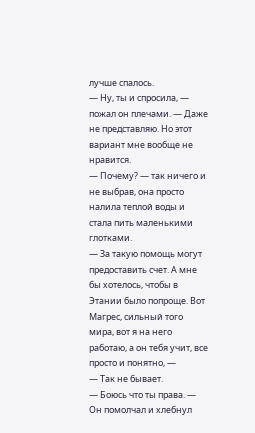лучше спалось.
— Ну, ты и спросила, — пожал он плечами. — Даже не представляю. Но этот вариант мне вообще не нравится.
— Почему? — так ничего и не выбрав, она просто налила теплой воды и стала пить маленькими глотками.
— За такую помощь могут предоставить счет. А мне бы хотелось, чтобы в Этании было попроще. Вот Магрес, сильный того мира, вот я на него работаю, а он тебя учит, все просто и понятно, —
— Так не бывает.
— Боюсь что ты права. — Он помолчал и хлебнул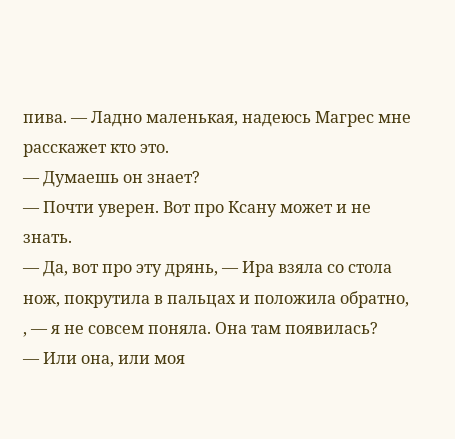пива. — Ладно маленькая, надеюсь Магрес мне расскажет кто это.
— Думаешь он знает?
— Почти уверен. Вот про Ксану может и не знать.
— Да, вот про эту дрянь, — Ира взяла со стола нож, покрутила в пальцах и положила обратно, , — я не совсем поняла. Она там появилась?
— Или она, или моя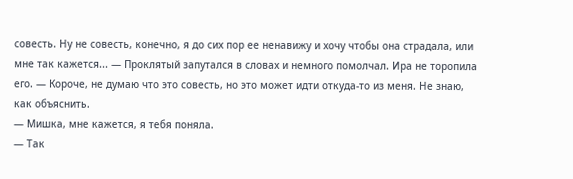совесть. Ну не совесть, конечно, я до сих пор ее ненавижу и хочу чтобы она страдала, или мне так кажется... — Проклятый запутался в словах и немного помолчал. Ира не торопила его. — Короче, не думаю что это совесть, но это может идти откуда-то из меня. Не знаю, как объяснить.
— Мишка, мне кажется, я тебя поняла.
— Так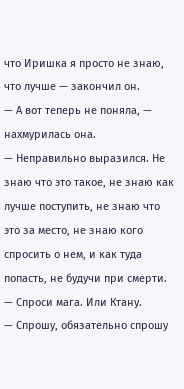что Иришка я просто не знаю, что лучше — закончил он.
— А вот теперь не поняла, — нахмурилась она.
— Неправильно выразился. Не знаю что это такое, не знаю как лучше поступить, не знаю что это за место, не знаю кого спросить о нем, и как туда попасть, не будучи при смерти.
— Спроси мага. Или Ктану.
— Спрошу, обязательно спрошу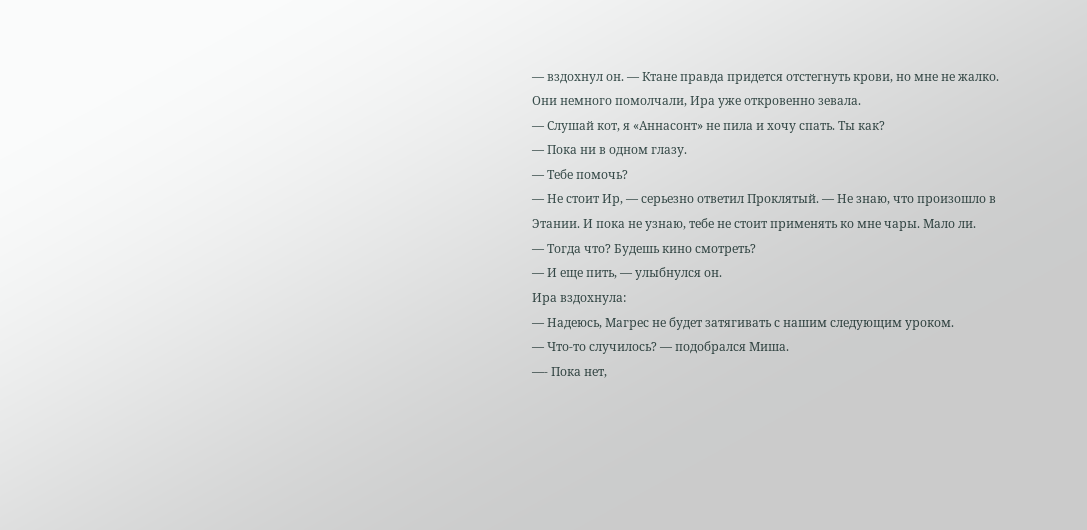— вздохнул он. — Ктане правда придется отстегнуть крови, но мне не жалко.
Они немного помолчали, Ира уже откровенно зевала.
— Слушай кот, я «Аннасонт» не пила и хочу спать. Ты как?
— Пока ни в одном глазу.
— Тебе помочь?
— Не стоит Ир, — серьезно ответил Проклятый. — Не знаю, что произошло в Этании. И пока не узнаю, тебе не стоит применять ко мне чары. Мало ли.
— Тогда что? Будешь кино смотреть?
— И еще пить, — улыбнулся он.
Ира вздохнула:
— Надеюсь, Магрес не будет затягивать с нашим следующим уроком.
— Что-то случилось? — подобрался Миша.
—- Пока нет,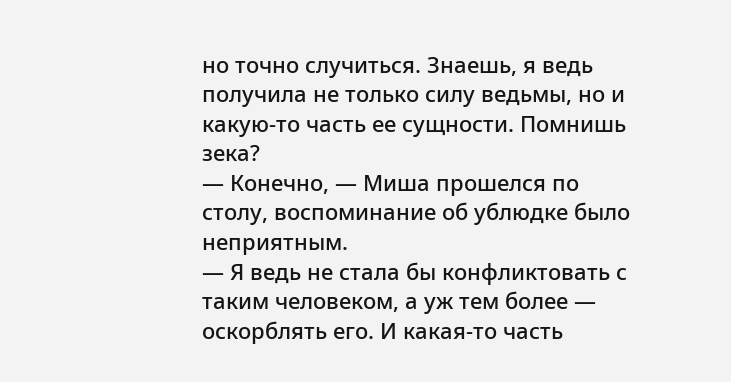но точно случиться. Знаешь, я ведь получила не только силу ведьмы, но и какую-то часть ее сущности. Помнишь зека?
— Конечно, — Миша прошелся по столу, воспоминание об ублюдке было неприятным.
— Я ведь не стала бы конфликтовать с таким человеком, а уж тем более — оскорблять его. И какая-то часть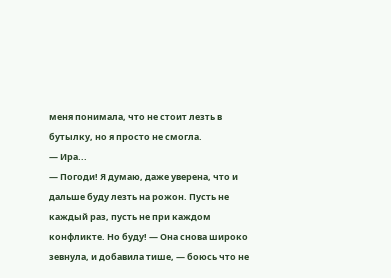меня понимала, что не стоит лезть в бутылку, но я просто не смогла.
— Ира...
— Погоди! Я думаю, даже уверена, что и дальше буду лезть на рожон. Пусть не каждый раз, пусть не при каждом конфликте. Но буду! — Она снова широко зевнула, и добавила тише, — боюсь что не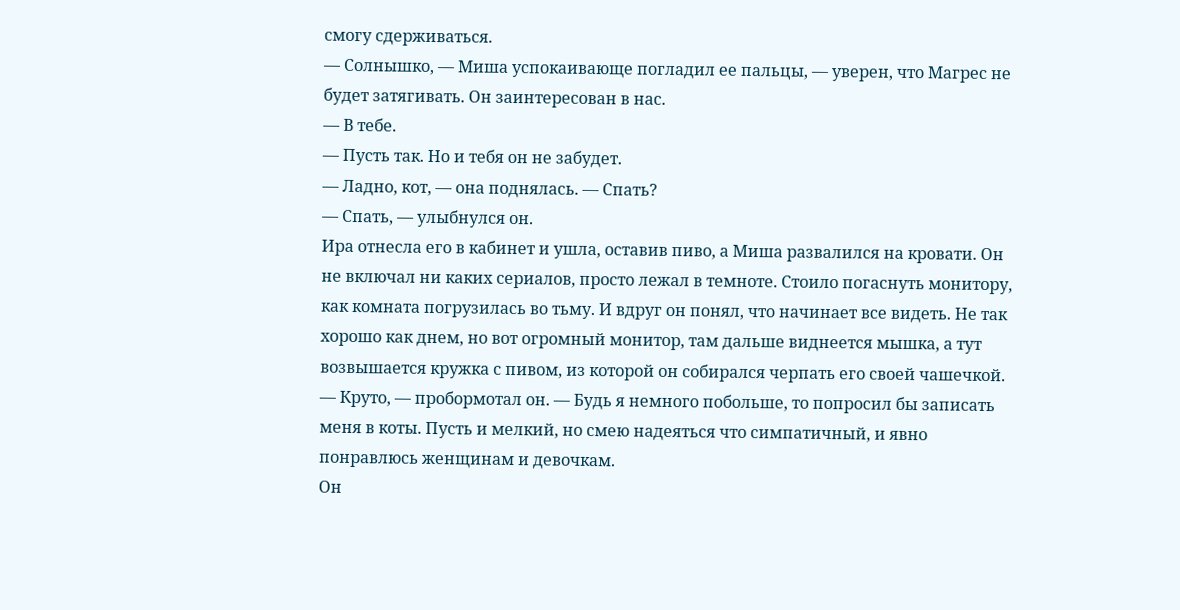смогу сдерживаться.
— Солнышко, — Миша успокаивающе погладил ее пальцы, — уверен, что Магрес не будет затягивать. Он заинтересован в нас.
— В тебе.
— Пусть так. Но и тебя он не забудет.
— Ладно, кот, — она поднялась. — Спать?
— Спать, — улыбнулся он.
Ира отнесла его в кабинет и ушла, оставив пиво, а Миша развалился на кровати. Он не включал ни каких сериалов, просто лежал в темноте. Стоило погаснуть монитору, как комната погрузилась во тьму. И вдруг он понял, что начинает все видеть. Не так хорошо как днем, но вот огромный монитор, там дальше виднеется мышка, а тут возвышается кружка с пивом, из которой он собирался черпать его своей чашечкой.
— Круто, — пробормотал он. — Будь я немного побольше, то попросил бы записать меня в коты. Пусть и мелкий, но смею надеяться что симпатичный, и явно понравлюсь женщинам и девочкам.
Он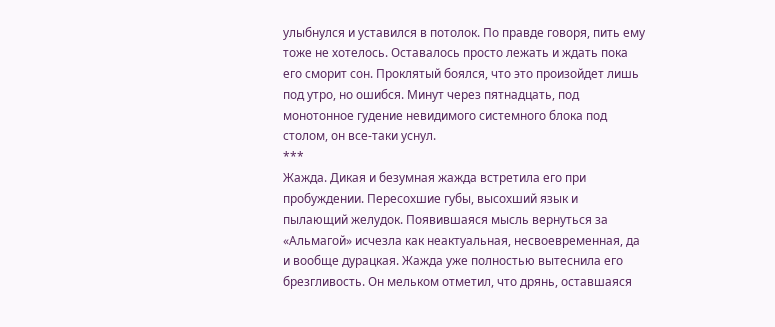улыбнулся и уставился в потолок. По правде говоря, пить ему тоже не хотелось. Оставалось просто лежать и ждать пока его сморит сон. Проклятый боялся, что это произойдет лишь под утро, но ошибся. Минут через пятнадцать, под монотонное гудение невидимого системного блока под столом, он все-таки уснул.
***
Жажда. Дикая и безумная жажда встретила его при пробуждении. Пересохшие губы, высохший язык и пылающий желудок. Появившаяся мысль вернуться за «Альмагой» исчезла как неактуальная, несвоевременная, да и вообще дурацкая. Жажда уже полностью вытеснила его брезгливость. Он мельком отметил, что дрянь, оставшаяся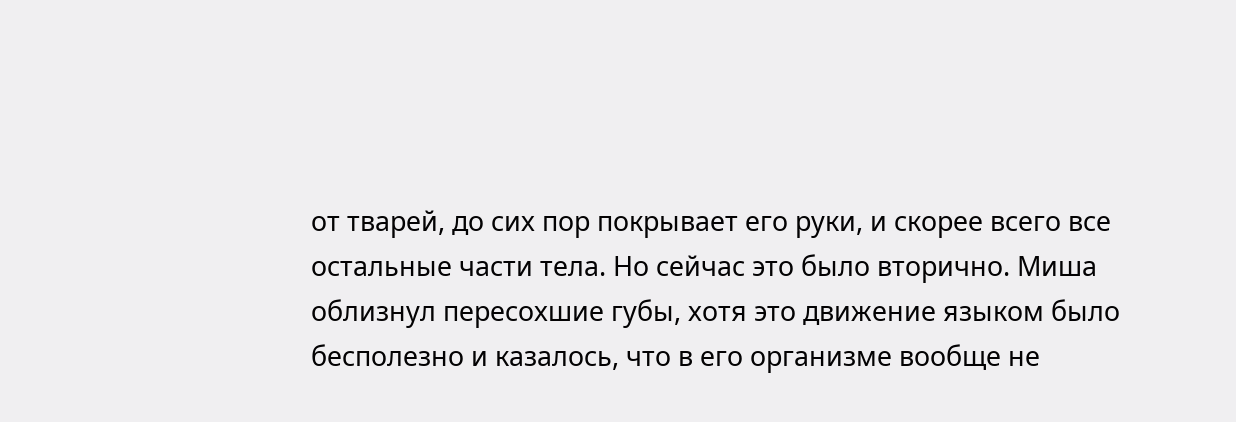от тварей, до сих пор покрывает его руки, и скорее всего все остальные части тела. Но сейчас это было вторично. Миша облизнул пересохшие губы, хотя это движение языком было бесполезно и казалось, что в его организме вообще не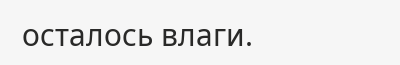осталось влаги.